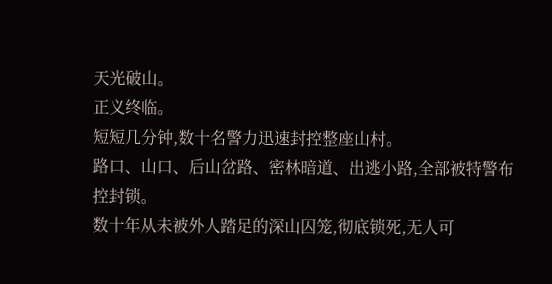天光破山。
正义终临。
短短几分钟,数十名警力迅速封控整座山村。
路口、山口、后山岔路、密林暗道、出逃小路,全部被特警布控封锁。
数十年从未被外人踏足的深山囚笼,彻底锁死,无人可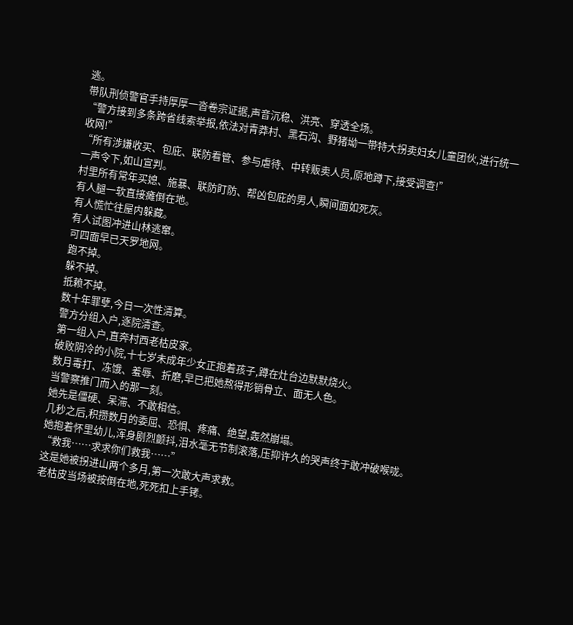逃。
带队刑侦警官手持厚厚一沓卷宗证据,声音沉稳、洪亮、穿透全场。
“警方接到多条跨省线索举报,依法对青莽村、黑石沟、野猪坳一带特大拐卖妇女儿童团伙,进行统一收网!”
“所有涉嫌收买、包庇、联防看管、参与虐待、中转贩卖人员,原地蹲下,接受调查!”
一声令下,如山宣判。
村里所有常年买媳、施暴、联防盯防、帮凶包庇的男人,瞬间面如死灰。
有人腿一软直接瘫倒在地。
有人慌忙往屋内躲藏。
有人试图冲进山林逃窜。
可四面早已天罗地网。
跑不掉。
躲不掉。
抵赖不掉。
数十年罪孽,今日一次性清算。
警方分组入户,逐院清查。
第一组入户,直奔村西老枯皮家。
破败阴冷的小院,十七岁未成年少女正抱着孩子,蹲在灶台边默默烧火。
数月毒打、冻饿、羞辱、折磨,早已把她熬得形销骨立、面无人色。
当警察推门而入的那一刻。
她先是僵硬、呆滞、不敢相信。
几秒之后,积攒数月的委屈、恐惧、疼痛、绝望,轰然崩塌。
她抱着怀里幼儿,浑身剧烈颤抖,泪水毫无节制滚落,压抑许久的哭声终于敢冲破喉咙。
“救我……求求你们救我……”
这是她被拐进山两个多月,第一次敢大声求救。
老枯皮当场被按倒在地,死死扣上手铐。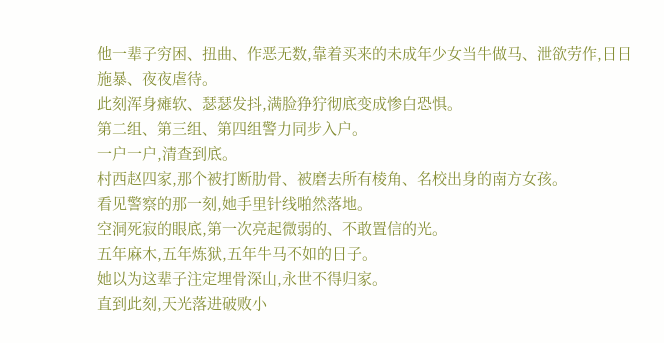他一辈子穷困、扭曲、作恶无数,靠着买来的未成年少女当牛做马、泄欲劳作,日日施暴、夜夜虐待。
此刻浑身瘫软、瑟瑟发抖,满脸狰狞彻底变成惨白恐惧。
第二组、第三组、第四组警力同步入户。
一户一户,清查到底。
村西赵四家,那个被打断肋骨、被磨去所有棱角、名校出身的南方女孩。
看见警察的那一刻,她手里针线啪然落地。
空洞死寂的眼底,第一次亮起微弱的、不敢置信的光。
五年麻木,五年炼狱,五年牛马不如的日子。
她以为这辈子注定埋骨深山,永世不得归家。
直到此刻,天光落进破败小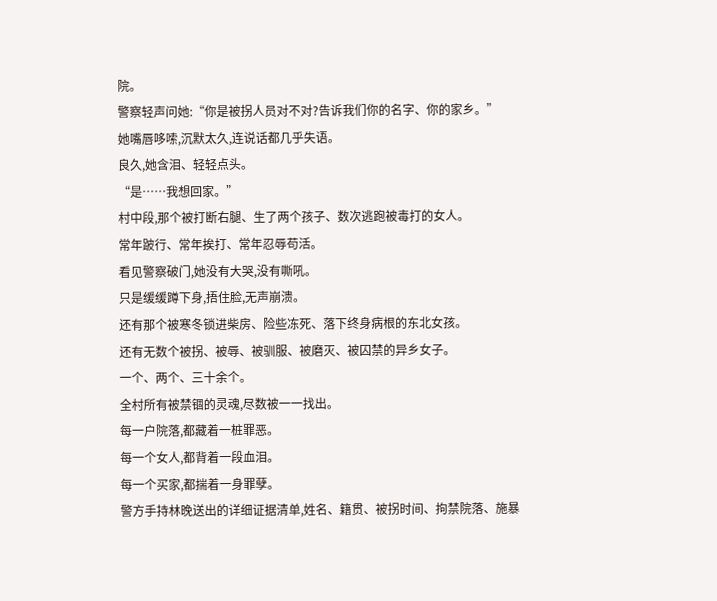院。
警察轻声问她:“你是被拐人员对不对?告诉我们你的名字、你的家乡。”
她嘴唇哆嗦,沉默太久,连说话都几乎失语。
良久,她含泪、轻轻点头。
“是……我想回家。”
村中段,那个被打断右腿、生了两个孩子、数次逃跑被毒打的女人。
常年跛行、常年挨打、常年忍辱苟活。
看见警察破门,她没有大哭,没有嘶吼。
只是缓缓蹲下身,捂住脸,无声崩溃。
还有那个被寒冬锁进柴房、险些冻死、落下终身病根的东北女孩。
还有无数个被拐、被辱、被驯服、被磨灭、被囚禁的异乡女子。
一个、两个、三十余个。
全村所有被禁锢的灵魂,尽数被一一找出。
每一户院落,都藏着一桩罪恶。
每一个女人,都背着一段血泪。
每一个买家,都揣着一身罪孽。
警方手持林晚送出的详细证据清单,姓名、籍贯、被拐时间、拘禁院落、施暴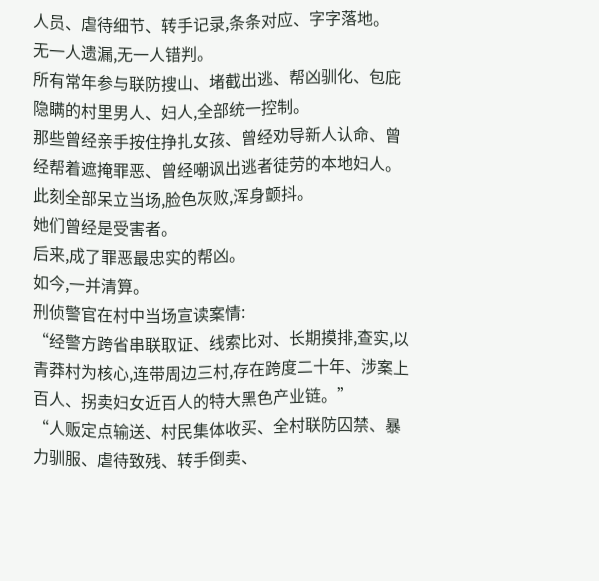人员、虐待细节、转手记录,条条对应、字字落地。
无一人遗漏,无一人错判。
所有常年参与联防搜山、堵截出逃、帮凶驯化、包庇隐瞒的村里男人、妇人,全部统一控制。
那些曾经亲手按住挣扎女孩、曾经劝导新人认命、曾经帮着遮掩罪恶、曾经嘲讽出逃者徒劳的本地妇人。
此刻全部呆立当场,脸色灰败,浑身颤抖。
她们曾经是受害者。
后来,成了罪恶最忠实的帮凶。
如今,一并清算。
刑侦警官在村中当场宣读案情:
“经警方跨省串联取证、线索比对、长期摸排,查实,以青莽村为核心,连带周边三村,存在跨度二十年、涉案上百人、拐卖妇女近百人的特大黑色产业链。”
“人贩定点输送、村民集体收买、全村联防囚禁、暴力驯服、虐待致残、转手倒卖、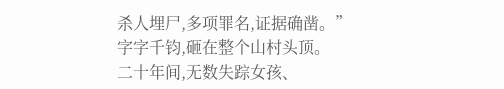杀人埋尸,多项罪名,证据确凿。”
字字千钧,砸在整个山村头顶。
二十年间,无数失踪女孩、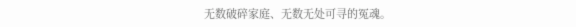无数破碎家庭、无数无处可寻的冤魂。